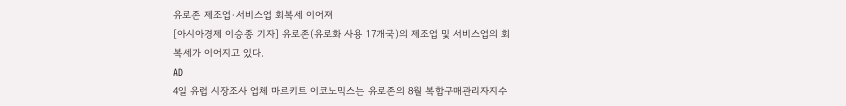유로존 제조업·서비스업 회복세 이어져
[아시아경제 이승종 기자] 유로존(유로화 사용 17개국)의 제조업 및 서비스업의 회복세가 이어지고 있다.
AD
4일 유럽 시장조사 업체 마르키트 이코노믹스는 유로존의 8월 복합구매관리자지수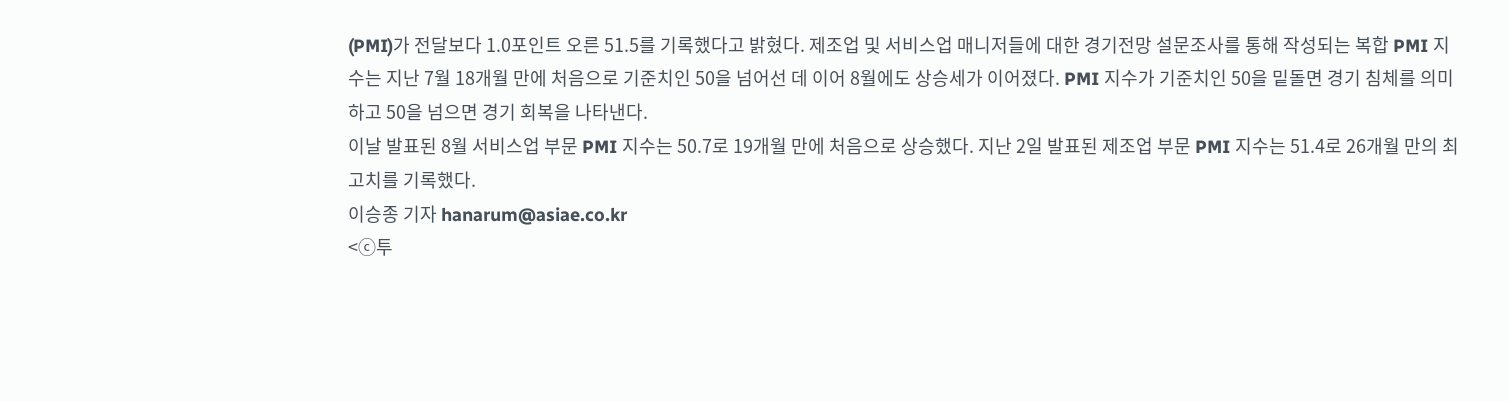(PMI)가 전달보다 1.0포인트 오른 51.5를 기록했다고 밝혔다. 제조업 및 서비스업 매니저들에 대한 경기전망 설문조사를 통해 작성되는 복합 PMI 지수는 지난 7월 18개월 만에 처음으로 기준치인 50을 넘어선 데 이어 8월에도 상승세가 이어졌다. PMI 지수가 기준치인 50을 밑돌면 경기 침체를 의미하고 50을 넘으면 경기 회복을 나타낸다.
이날 발표된 8월 서비스업 부문 PMI 지수는 50.7로 19개월 만에 처음으로 상승했다. 지난 2일 발표된 제조업 부문 PMI 지수는 51.4로 26개월 만의 최고치를 기록했다.
이승종 기자 hanarum@asiae.co.kr
<ⓒ투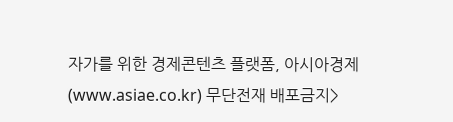자가를 위한 경제콘텐츠 플랫폼, 아시아경제(www.asiae.co.kr) 무단전재 배포금지>